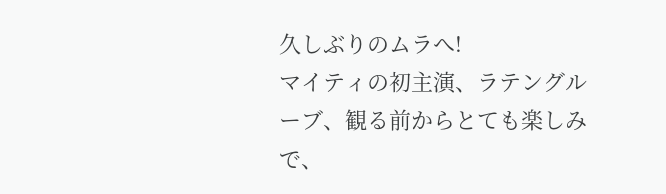久しぶりのムラへ!
マイティの初主演、ラテングルーブ、観る前からとても楽しみで、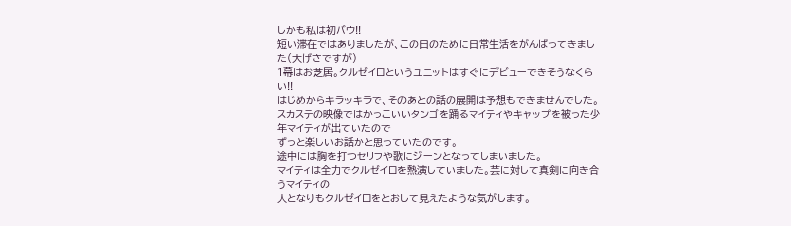しかも私は初バウ!!
短い滞在ではありましたが、この日のために日常生活をがんばってきました(大げさですが)
1幕はお芝居。クルゼイロというユニットはすぐにデビューできそうなくらい!!
はじめからキラッキラで、そのあとの話の展開は予想もできませんでした。
スカステの映像ではかっこいいタンゴを踊るマイティやキャップを被った少年マイティが出ていたので
ずっと楽しいお話かと思っていたのです。
途中には胸を打つセリフや歌にジーンとなってしまいました。
マイティは全力でクルゼイロを熱演していました。芸に対して真剣に向き合うマイティの
人となりもクルゼイロをとおして見えたような気がします。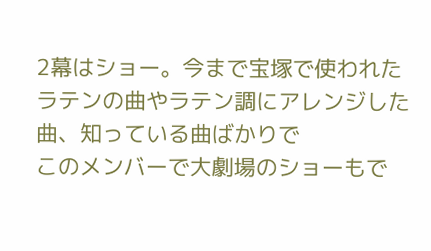2幕はショー。今まで宝塚で使われたラテンの曲やラテン調にアレンジした曲、知っている曲ばかりで
このメンバーで大劇場のショーもで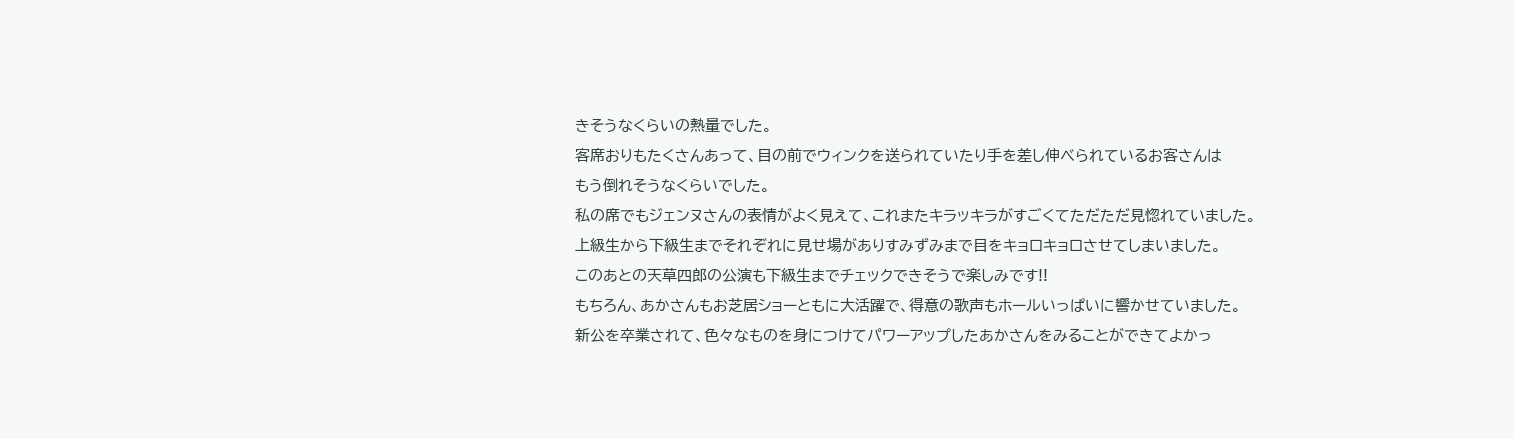きそうなくらいの熱量でした。
客席おりもたくさんあって、目の前でウィンクを送られていたり手を差し伸べられているお客さんは
もう倒れそうなくらいでした。
私の席でもジェンヌさんの表情がよく見えて、これまたキラッキラがすごくてただただ見惚れていました。
上級生から下級生までそれぞれに見せ場がありすみずみまで目をキョロキョロさせてしまいました。
このあとの天草四郎の公演も下級生までチェックできそうで楽しみです!!
もちろん、あかさんもお芝居ショーともに大活躍で、得意の歌声もホールいっぱいに響かせていました。
新公を卒業されて、色々なものを身につけてパワーアップしたあかさんをみることができてよかっ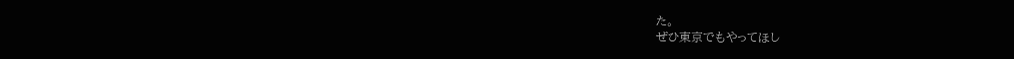た。
ぜひ東京でもやってほし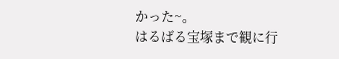かった~。
はるばる宝塚まで観に行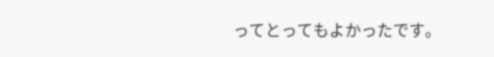ってとってもよかったです。